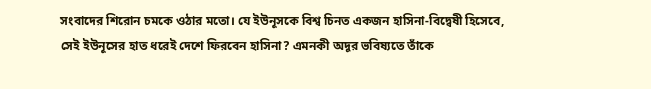সংবাদের শিরোন চমকে ওঠার মতো। যে ইউনূসকে বিশ্ব চিনত একজন হাসিনা-বিদ্বেষী হিসেবে, সেই ইউনূসের হাত ধরেই দেশে ফিরবেন হাসিনা? এমনকী অদূর ভবিষ্যতে তাঁকে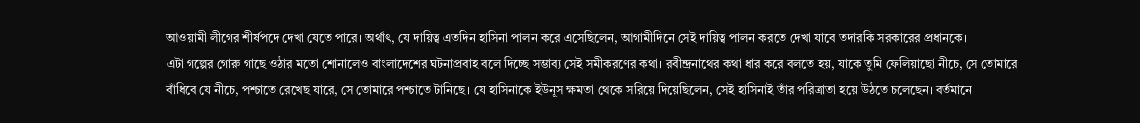আওয়ামী লীগের শীর্ষপদে দেখা যেতে পারে। অর্থাৎ, যে দায়িত্ব এতদিন হাসিনা পালন করে এসেছিলেন, আগামীদিনে সেই দায়িত্ব পালন করতে দেখা যাবে তদারকি সরকারের প্রধানকে।
এটা গল্পের গোরু গাছে ওঠার মতো শোনালেও বাংলাদেশের ঘটনাপ্রবাহ বলে দিচ্ছে সম্ভাব্য সেই সমীকরণের কথা। রবীন্দ্রনাথের কথা ধার করে বলতে হয়, যাকে তুমি ফেলিয়াছো নীচে, সে তোমারে বাঁধিবে যে নীচে, পশ্চাতে রেখেছ যারে, সে তোমারে পশ্চাতে টানিছে। যে হাসিনাকে ইউনূস ক্ষমতা থেকে সরিয়ে দিয়েছিলেন, সেই হাসিনাই তাঁর পরিত্রাতা হয়ে উঠতে চলেছেন। বর্তমানে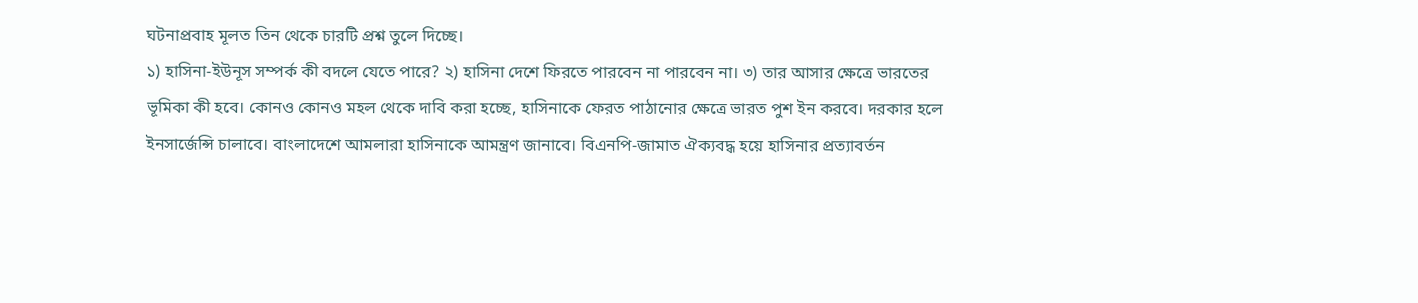ঘটনাপ্রবাহ মূলত তিন থেকে চারটি প্রশ্ন তুলে দিচ্ছে।
১) হাসিনা-ইউনূস সম্পর্ক কী বদলে যেতে পারে? ২) হাসিনা দেশে ফিরতে পারবেন না পারবেন না। ৩) তার আসার ক্ষেত্রে ভারতের ভূমিকা কী হবে। কোনও কোনও মহল থেকে দাবি করা হচ্ছে, হাসিনাকে ফেরত পাঠানোর ক্ষেত্রে ভারত পুশ ইন করবে। দরকার হলে ইনসার্জেন্সি চালাবে। বাংলাদেশে আমলারা হাসিনাকে আমন্ত্রণ জানাবে। বিএনপি-জামাত ঐক্যবদ্ধ হয়ে হাসিনার প্রত্যাবর্তন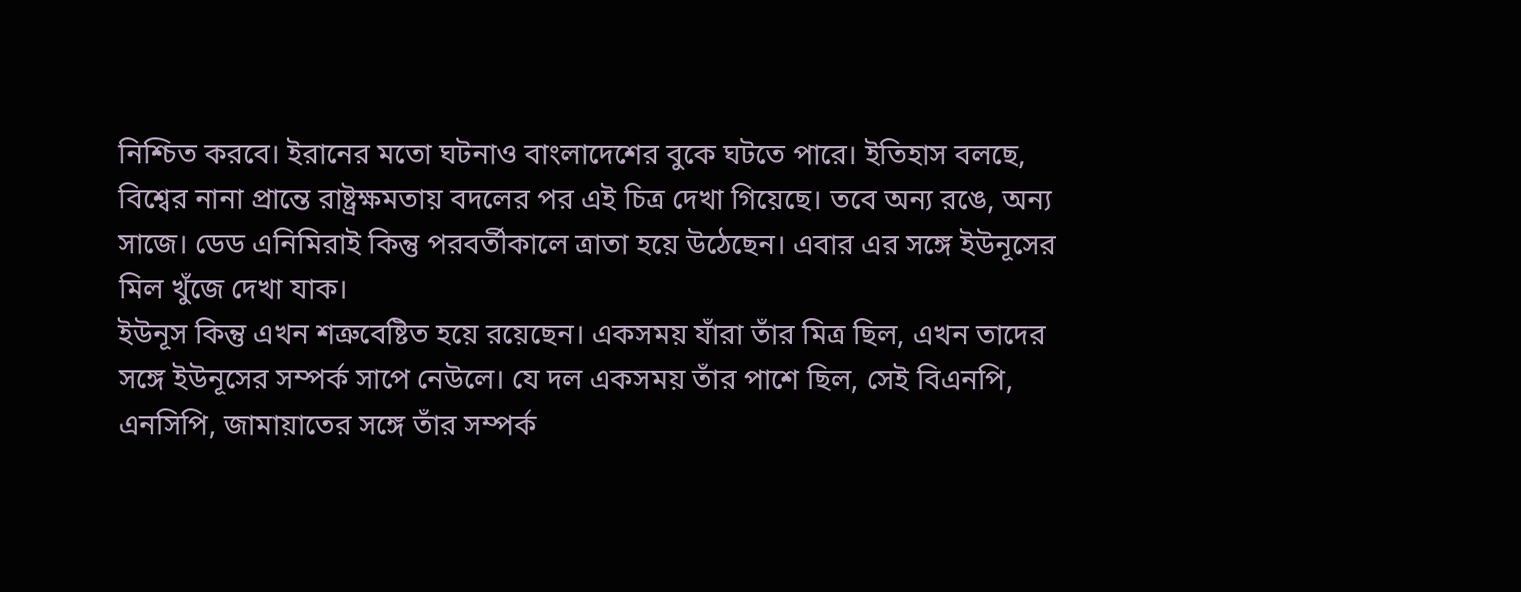নিশ্চিত করবে। ইরানের মতো ঘটনাও বাংলাদেশের বুকে ঘটতে পারে। ইতিহাস বলছে, বিশ্বের নানা প্রান্তে রাষ্ট্রক্ষমতায় বদলের পর এই চিত্র দেখা গিয়েছে। তবে অন্য রঙে, অন্য সাজে। ডেড এনিমিরাই কিন্তু পরবর্তীকালে ত্রাতা হয়ে উঠেছেন। এবার এর সঙ্গে ইউনূসের মিল খুঁজে দেখা যাক।
ইউনূস কিন্তু এখন শত্রুবেষ্টিত হয়ে রয়েছেন। একসময় যাঁরা তাঁর মিত্র ছিল, এখন তাদের সঙ্গে ইউনূসের সম্পর্ক সাপে নেউলে। যে দল একসময় তাঁর পাশে ছিল, সেই বিএনপি, এনসিপি, জামায়াতের সঙ্গে তাঁর সম্পর্ক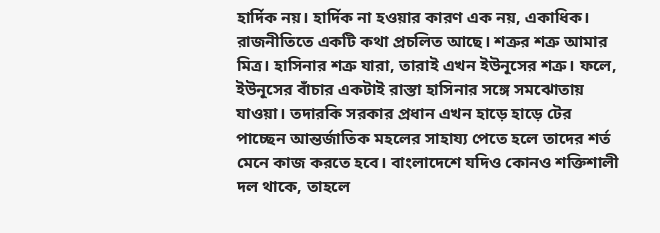হার্দিক নয়। হার্দিক না হওয়ার কারণ এক নয়, একাধিক। রাজনীতিতে একটি কথা প্রচলিত আছে। শত্রুর শত্রু আমার মিত্র। হাসিনার শত্রু যারা, তারাই এখন ইউনূসের শত্রু। ফলে, ইউনূসের বাঁচার একটাই রাস্তা হাসিনার সঙ্গে সমঝোতায় যাওয়া। তদারকি সরকার প্রধান এখন হাড়ে হাড়ে টের পাচ্ছেন আন্তর্জাতিক মহলের সাহায্য পেতে হলে তাদের শর্ত মেনে কাজ করতে হবে। বাংলাদেশে যদিও কোনও শক্তিশালী দল থাকে, তাহলে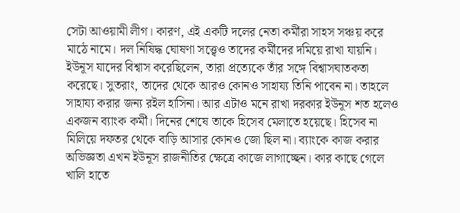সেটা আওয়ামী লীগ। কারণ, এই একটি দলের নেতা কর্মীরা সাহস সঞ্চয় করে মাঠে নামে। দল নিষিদ্ধ ঘোষণা সত্ত্বেও তাদের কর্মীদের দমিয়ে রাখা যায়নি। ইউনূস যাদের বিশ্বাস করেছিলেন, তারা প্রত্যেকে তাঁর সঙ্গে বিশ্বাসঘাতকতা করেছে। সুতরাং, তাদের থেকে আরও কোনও সাহায্য তিনি পাবেন না। তাহলে সাহায্য করার জন্য রইল হাসিনা। আর এটাও মনে রাখা দরকার ইউনূস শত হলেও একজন ব্যাংক কর্মী। দিনের শেষে তাকে হিসেব মেলাতে হয়েছে। হিসেব না মিলিয়ে দফতর থেকে বাড়ি আসার কোনও জো ছিল না। ব্যাংকে কাজ করার অভিজ্ঞতা এখন ইউনূস রাজনীতির ক্ষেত্রে কাজে লাগাচ্ছেন। কার কাছে গেলে খালি হাতে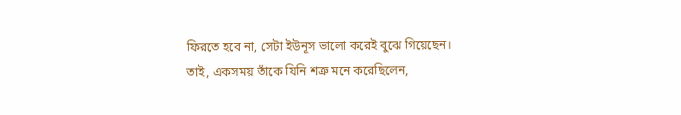ফিরতে হবে না, সেটা ইউনূস ভালো করেই বুঝে গিয়েছেন। তাই, একসময় তাঁকে যিনি শত্রু মনে করেছিলেন,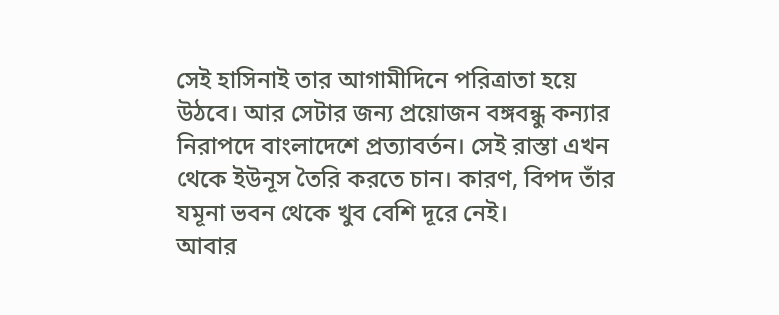সেই হাসিনাই তার আগামীদিনে পরিত্রাতা হয়ে উঠবে। আর সেটার জন্য প্রয়োজন বঙ্গবন্ধু কন্যার নিরাপদে বাংলাদেশে প্রত্যাবর্তন। সেই রাস্তা এখন থেকে ইউনূস তৈরি করতে চান। কারণ, বিপদ তাঁর যমূনা ভবন থেকে খুব বেশি দূরে নেই।
আবার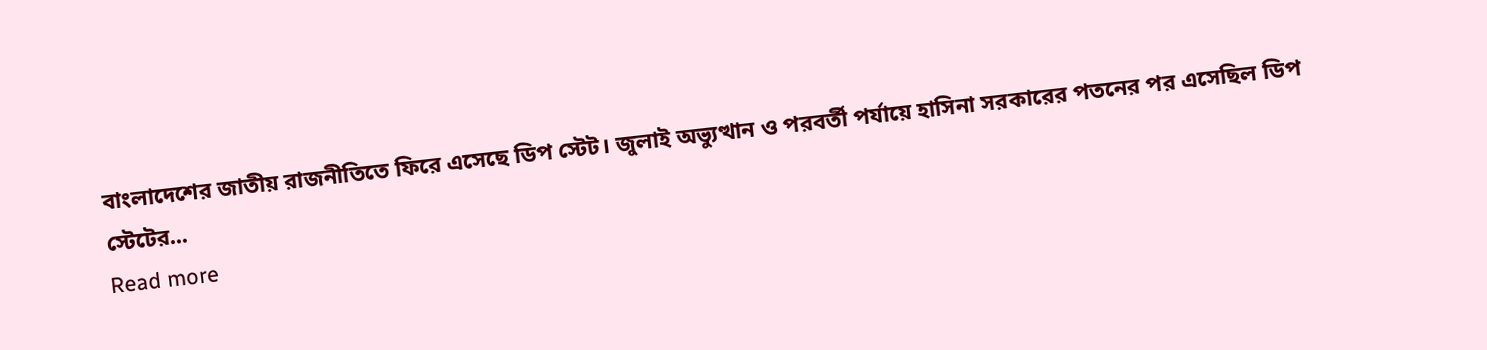বাংলাদেশের জাতীয় রাজনীতিতে ফিরে এসেছে ডিপ স্টেট। জুলাই অভ্যুত্থান ও পরবর্তী পর্যায়ে হাসিনা সরকারের পতনের পর এসেছিল ডিপ স্টেটের...
Read more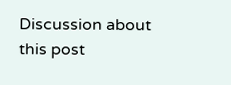Discussion about this post